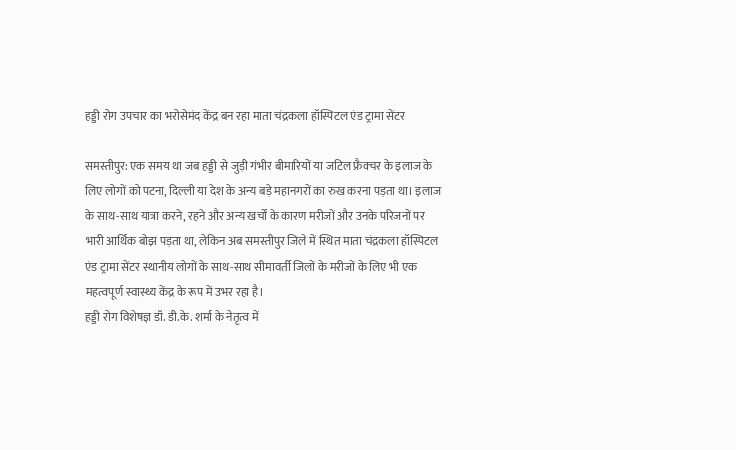हड्डी रोग उपचार का भरोसेमंद केंद्र बन रहा माता चंद्रकला हॉस्पिटल एंड ट्रामा सेंटर

समस्तीपुर: एक समय था जब हड्डी से जुड़ी गंभीर बीमारियों या जटिल फ्रैक्चर के इलाज के लिए लोगों को पटना, दिल्ली या देश के अन्य बड़े महानगरों का रुख करना पड़ता था। इलाज के साथ-साथ यात्रा करने, रहने और अन्य खर्चों के कारण मरीजों और उनके परिजनों पर भारी आर्थिक बोझ पड़ता था, लेकिन अब समस्तीपुर जिले में स्थित माता चंद्रकला हॉस्पिटल एंड ट्रामा सेंटर स्थानीय लोगों के साथ-साथ सीमावर्ती जिलों के मरीजों के लिए भी एक महत्वपूर्ण स्वास्थ्य केंद्र के रूप में उभर रहा है।
हड्डी रोग विशेषज्ञ डॉ. डी.के. शर्मा के नेतृत्व में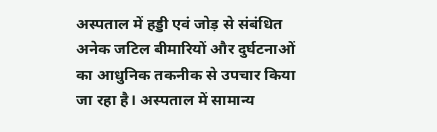अस्पताल में हड्डी एवं जोड़ से संबंधित अनेक जटिल बीमारियों और दुर्घटनाओं का आधुनिक तकनीक से उपचार किया जा रहा है। अस्पताल में सामान्य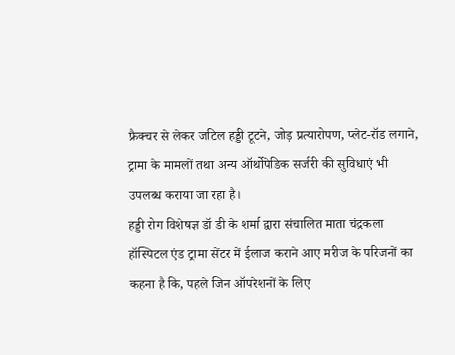फ्रैक्चर से लेकर जटिल हड्डी टूटने, जोड़ प्रत्यारोपण, प्लेट-रॉड लगाने, ट्रामा के मामलों तथा अन्य ऑर्थोपेडिक सर्जरी की सुविधाएं भी उपलब्ध कराया जा रहा है।
हड्डी रोग विशेषज्ञ डॉ डी के शर्मा द्वारा संचालित माता चंद्रकला हॉस्पिटल एंड ट्रामा सेंटर में ईलाज कराने आए मरीज के परिजनों का कहना है कि, पहले जिन ऑपरेशनों के लिए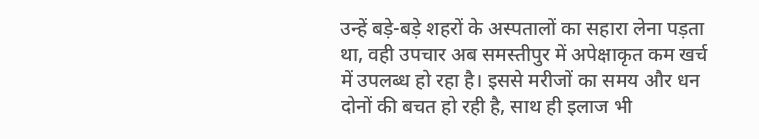उन्हें बड़े-बड़े शहरों के अस्पतालों का सहारा लेना पड़ता था, वही उपचार अब समस्तीपुर में अपेक्षाकृत कम खर्च में उपलब्ध हो रहा है। इससे मरीजों का समय और धन दोनों की बचत हो रही है, साथ ही इलाज भी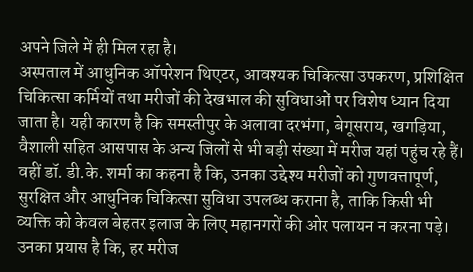अपने जिले में ही मिल रहा है।
अस्पताल में आधुनिक ऑपरेशन थिएटर, आवश्यक चिकित्सा उपकरण, प्रशिक्षित चिकित्सा कर्मियों तथा मरीजों की देखभाल की सुविधाओं पर विशेष ध्यान दिया जाता है। यही कारण है कि समस्तीपुर के अलावा दरभंगा, बेगूसराय, खगड़िया, वैशाली सहित आसपास के अन्य जिलों से भी बड़ी संख्या में मरीज यहां पहुंच रहे हैं।
वहीं डॉ. डी.के. शर्मा का कहना है कि, उनका उद्देश्य मरीजों को गुणवत्तापूर्ण, सुरक्षित और आधुनिक चिकित्सा सुविधा उपलब्ध कराना है, ताकि किसी भी व्यक्ति को केवल बेहतर इलाज के लिए महानगरों की ओर पलायन न करना पड़े। उनका प्रयास है कि, हर मरीज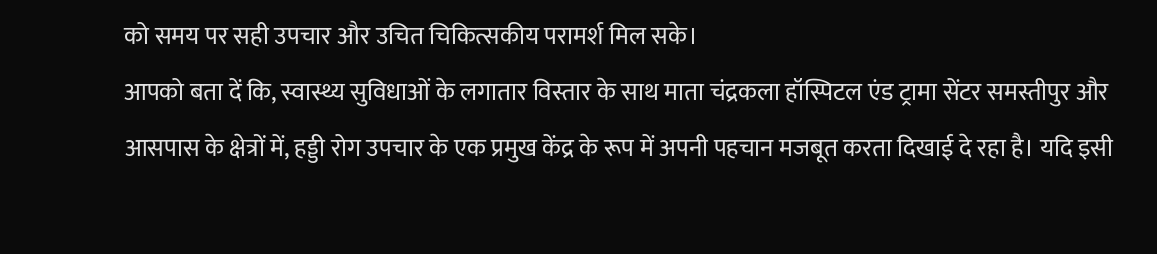को समय पर सही उपचार और उचित चिकित्सकीय परामर्श मिल सके।
आपको बता दें कि, स्वास्थ्य सुविधाओं के लगातार विस्तार के साथ माता चंद्रकला हॉस्पिटल एंड ट्रामा सेंटर समस्तीपुर और आसपास के क्षेत्रों में, हड्डी रोग उपचार के एक प्रमुख केंद्र के रूप में अपनी पहचान मजबूत करता दिखाई दे रहा है। यदि इसी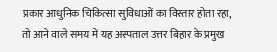प्रकार आधुनिक चिकित्सा सुविधाओं का विस्तार होता रहा, तो आने वाले समय में यह अस्पताल उत्तर बिहार के प्रमुख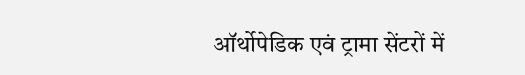ऑर्थोपेडिक एवं ट्रामा सेंटरों में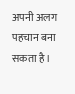अपनी अलग पहचान बना सकता है।